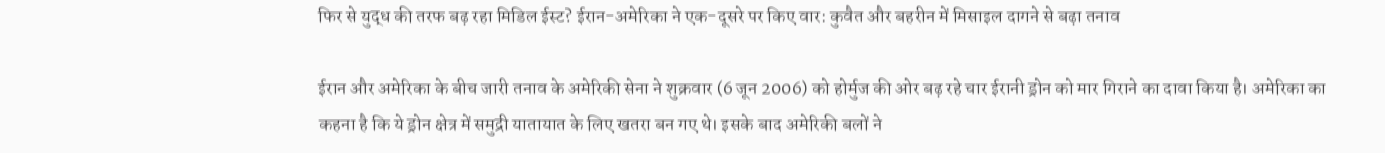फिर से युद्ध की तरफ बढ़ रहा मिडिल ईस्ट? ईरान-अमेरिका ने एक-दूसरे पर किए वार: कुवैत और बहरीन में मिसाइल दागने से बढ़ा तनाव

ईरान और अमेरिका के बीच जारी तनाव के अमेरिकी सेना ने शुक्रवार (6 जून 2006) को होर्मुज की ओर बढ़ रहे चार ईरानी ड्रोन को मार गिराने का दावा किया है। अमेरिका का कहना है कि ये ड्रोन क्षेत्र में समुद्री यातायात के लिए खतरा बन गए थे। इसके बाद अमेरिकी बलों ने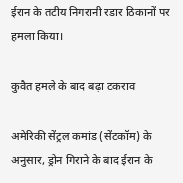ईरान के तटीय निगरानी रडार ठिकानों पर हमला किया।

कुवैत हमले के बाद बढ़ा टकराव

अमेरिकी सेंट्रल कमांड (सेंटकॉम) के अनुसार, ड्रोन गिराने के बाद ईरान के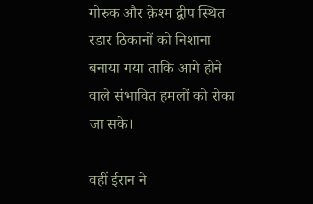गोरुक और क़ेश्म द्वीप स्थित रडार ठिकानों को निशाना बनाया गया ताकि आगे होने वाले संभावित हमलों को रोका जा सके।

वहीं ईरान ने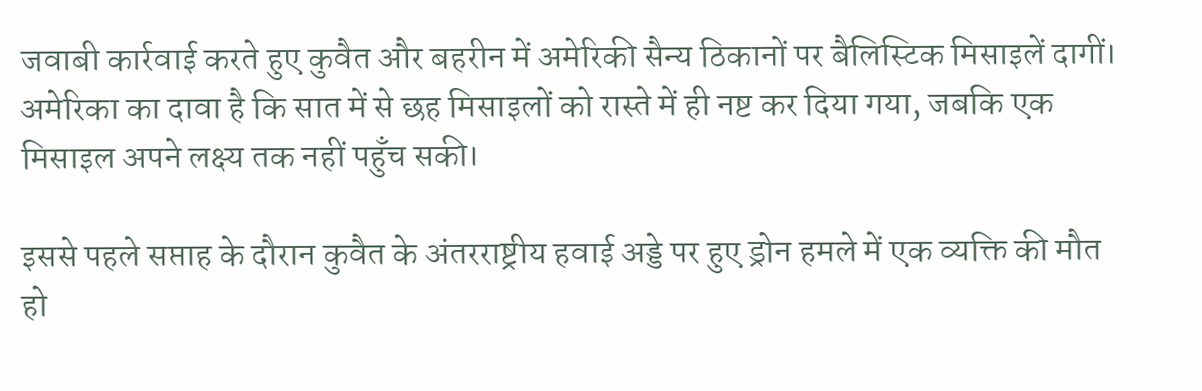जवाबी कार्रवाई करते हुए कुवैत और बहरीन में अमेरिकी सैन्य ठिकानों पर बैलिस्टिक मिसाइलें दागीं। अमेरिका का दावा है कि सात में से छह मिसाइलों को रास्ते में ही नष्ट कर दिया गया, जबकि एक मिसाइल अपने लक्ष्य तक नहीं पहुँच सकी।

इससे पहले सप्ताह के दौरान कुवैत के अंतरराष्ट्रीय हवाई अड्डे पर हुए ड्रोन हमले में एक व्यक्ति की मौत हो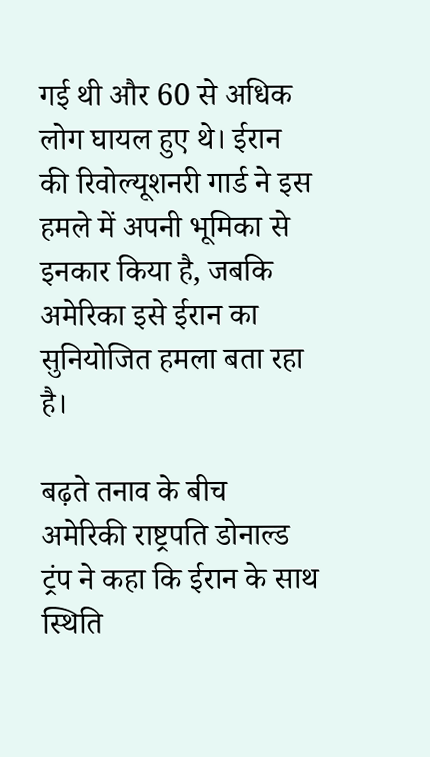गई थी और 60 से अधिक लोग घायल हुए थे। ईरान की रिवोल्यूशनरी गार्ड ने इस हमले में अपनी भूमिका से इनकार किया है, जबकि अमेरिका इसे ईरान का सुनियोजित हमला बता रहा है।

बढ़ते तनाव के बीच अमेरिकी राष्ट्रपति डोनाल्ड ट्रंप ने कहा कि ईरान के साथ स्थिति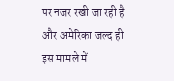पर नजर रखी जा रही है और अमेरिका जल्द ही इस मामले में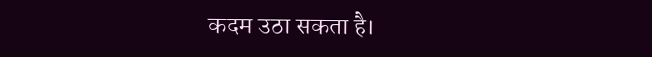कदम उठा सकता है।